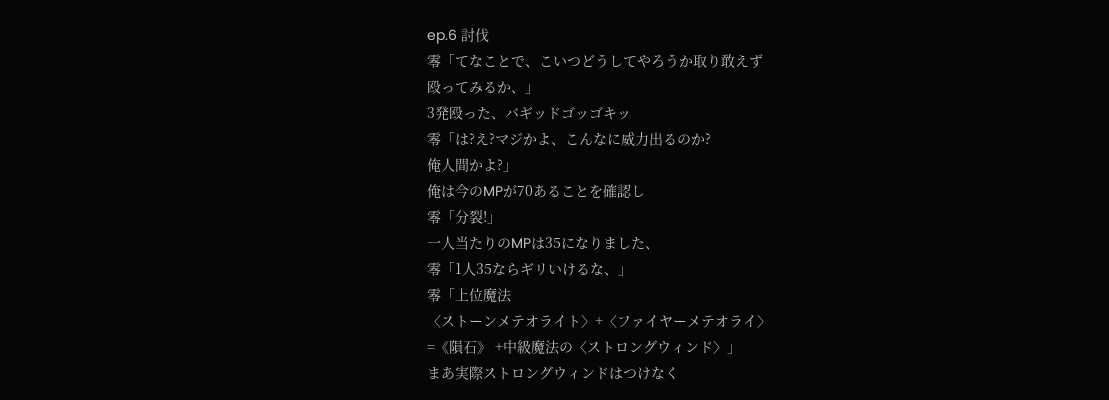ep.6 討伐
零「てなことで、こいつどうしてやろうか取り敢えず
殴ってみるか、」
3発殴った、バギッドゴッゴキッ
零「は?え?マジかよ、こんなに威力出るのか?
俺人間かよ?」
俺は今のMPが70あることを確認し
零「分裂!」
一人当たりのMPは35になりました、
零「1人35ならギリいけるな、」
零「上位魔法
〈ストーンメテオライト〉+〈ファイヤーメテオライ〉
=《隕石》 +中級魔法の〈ストロングウィンド〉」
まあ実際ストロングウィンドはつけなく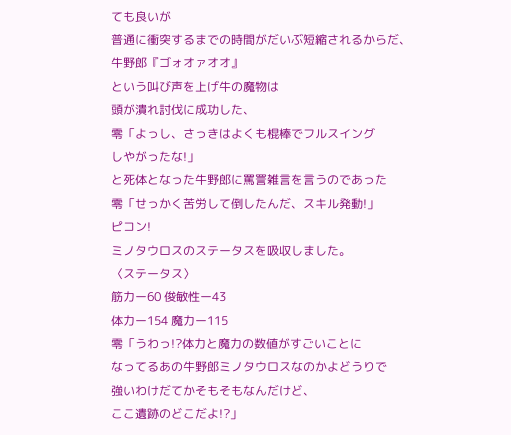ても良いが
普通に衝突するまでの時間がだいぶ短縮されるからだ、
牛野郎『ゴォオァオオ』
という叫び声を上げ牛の魔物は
頭が潰れ討伐に成功した、
零「よっし、さっきはよくも棍棒でフルスイング
しやがったな!」
と死体となった牛野郎に罵詈雑言を言うのであった
零「せっかく苦労して倒したんだ、スキル発動!」
ピコン!
ミノタウロスのステータスを吸収しました。
〈ステータス〉
筋力ー60 俊敏性ー43
体力ー154 魔力ー115
零「うわっ!?体力と魔力の数値がすごいことに
なってるあの牛野郎ミノタウロスなのかよどうりで
強いわけだてかそもそもなんだけど、
ここ遺跡のどこだよ!?」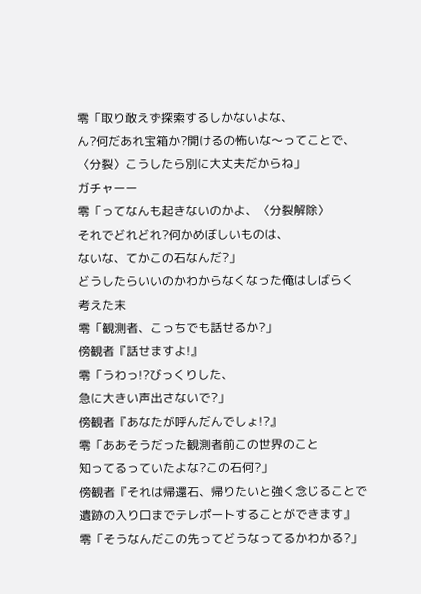零「取り敢えず探索するしかないよな、
ん?何だあれ宝箱か?開けるの怖いな〜ってことで、
〈分裂〉こうしたら別に大丈夫だからね」
ガチャーー
零「ってなんも起きないのかよ、〈分裂解除〉
それでどれどれ?何かめぼしいものは、
ないな、てかこの石なんだ?」
どうしたらいいのかわからなくなった俺はしばらく
考えた末
零「観測者、こっちでも話せるか?」
傍観者『話せますよ!』
零「うわっ!?びっくりした、
急に大きい声出さないで?」
傍観者『あなたが呼んだんでしょ!?』
零「ああそうだった観測者前この世界のこと
知ってるっていたよな?この石何?」
傍観者『それは帰還石、帰りたいと強く念じることで
遺跡の入り口までテレポートすることができます』
零「そうなんだこの先ってどうなってるかわかる?」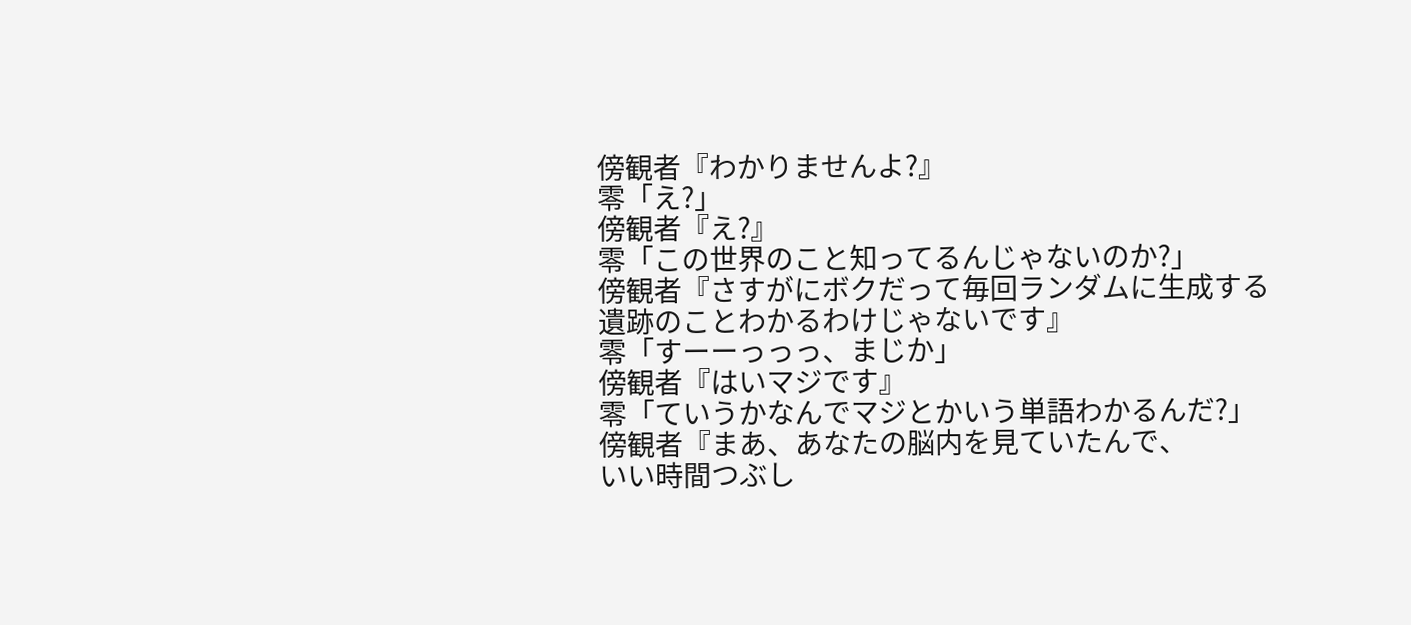傍観者『わかりませんよ?』
零「え?」
傍観者『え?』
零「この世界のこと知ってるんじゃないのか?」
傍観者『さすがにボクだって毎回ランダムに生成する
遺跡のことわかるわけじゃないです』
零「すーーっっっ、まじか」
傍観者『はいマジです』
零「ていうかなんでマジとかいう単語わかるんだ?」
傍観者『まあ、あなたの脳内を見ていたんで、
いい時間つぶし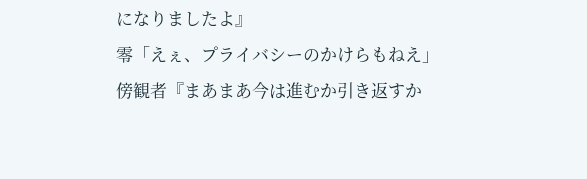になりましたよ』
零「えぇ、プライバシーのかけらもねえ」
傍観者『まあまあ今は進むか引き返すか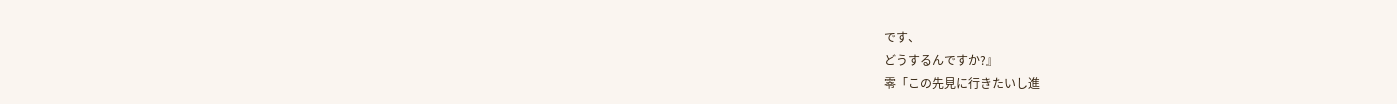です、
どうするんですか?』
零「この先見に行きたいし進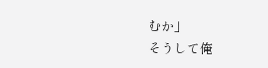むか」
そうして俺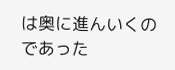は奥に進んいくのであった